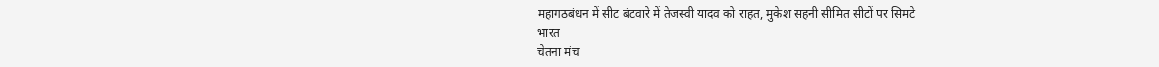महागठबंधन में सीट बंटवारे में तेजस्वी यादव को राहत, मुकेश सहनी सीमित सीटों पर सिमटे
भारत
चेतना मंच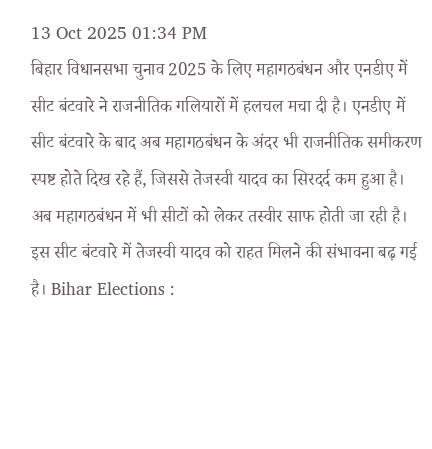13 Oct 2025 01:34 PM
बिहार विधानसभा चुनाव 2025 के लिए महागठबंधन और एनडीए में सीट बंटवारे ने राजनीतिक गलियारों में हलचल मचा दी है। एनडीए में सीट बंटवारे के बाद अब महागठबंधन के अंदर भी राजनीतिक समीकरण स्पष्ट होते दिख रहे हैं, जिससे तेजस्वी यादव का सिरदर्द कम हुआ है। अब महागठबंधन में भी सीटों को लेकर तस्वीर साफ होती जा रही है। इस सीट बंटवारे में तेजस्वी यादव को राहत मिलने की संभावना बढ़ गई है। Bihar Elections :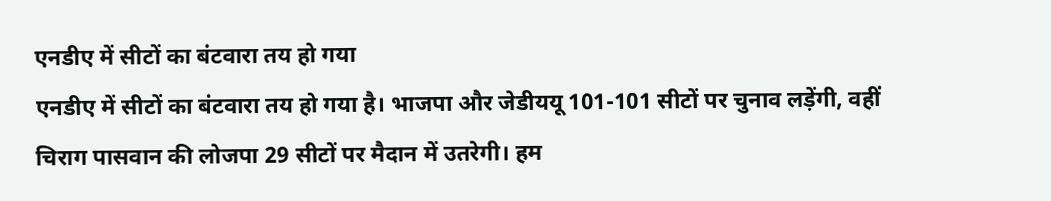एनडीए में सीटों का बंटवारा तय हो गया
एनडीए में सीटों का बंटवारा तय हो गया है। भाजपा और जेडीययू 101-101 सीटों पर चुनाव लड़ेंगी, वहीं चिराग पासवान की लोजपा 29 सीटों पर मैदान में उतरेगी। हम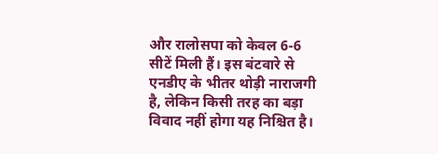और रालोसपा को केवल 6-6 सीटें मिली हैं। इस बंटवारे से एनडीए के भीतर थोड़ी नाराजगी है, लेकिन किसी तरह का बड़ा विवाद नहीं होगा यह निश्चित है।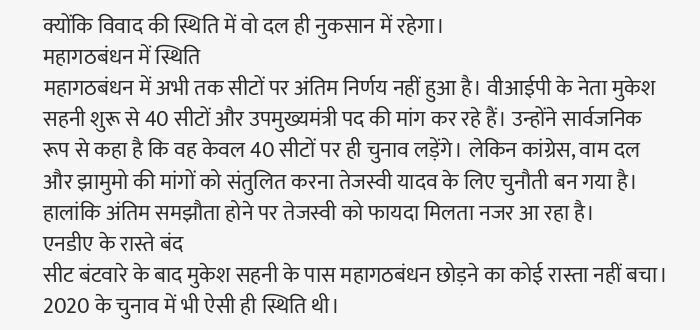क्योंकि विवाद की स्थिति में वो दल ही नुकसान में रहेगा।
महागठबंधन में स्थिति
महागठबंधन में अभी तक सीटों पर अंतिम निर्णय नहीं हुआ है। वीआईपी के नेता मुकेश सहनी शुरू से 40 सीटों और उपमुख्यमंत्री पद की मांग कर रहे हैं। उन्होंने सार्वजनिक रूप से कहा है कि वह केवल 40 सीटों पर ही चुनाव लड़ेंगे। लेकिन कांग्रेस, वाम दल और झामुमो की मांगों को संतुलित करना तेजस्वी यादव के लिए चुनौती बन गया है। हालांकि अंतिम समझौता होने पर तेजस्वी को फायदा मिलता नजर आ रहा है।
एनडीए के रास्ते बंद
सीट बंटवारे के बाद मुकेश सहनी के पास महागठबंधन छोड़ने का कोई रास्ता नहीं बचा। 2020 के चुनाव में भी ऐसी ही स्थिति थी।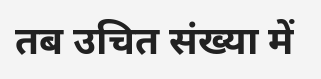तब उचित संख्या में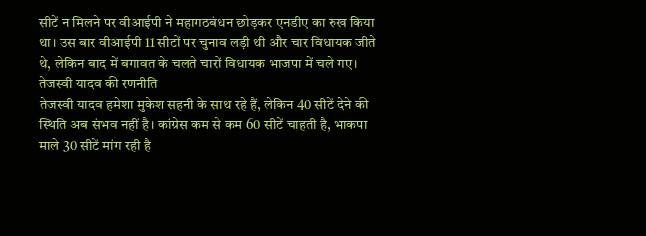सीटें न मिलने पर वीआईपी ने महागठबंधन छोड़कर एनडीए का रुख किया था। उस बार वीआईपी 11 सीटों पर चुनाव लड़ी थी और चार विधायक जीते थे, लेकिन बाद में बगावत के चलते चारों विधायक भाजपा में चले गए।
तेजस्वी यादव की रणनीति
तेजस्वी यादव हमेशा मुकेश सहनी के साथ रहे हैं, लेकिन 40 सीटें देने की स्थिति अब संभव नहीं है। कांग्रेस कम से कम 60 सीटें चाहती है, भाकपा माले 30 सीटें मांग रही है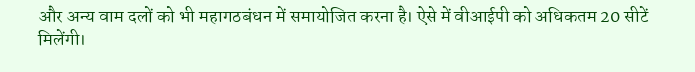और अन्य वाम दलों को भी महागठबंधन में समायोजित करना है। ऐसे में वीआईपी को अधिकतम 20 सीटें मिलेंगी।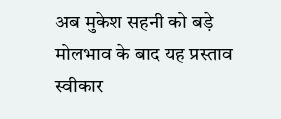अब मुकेश सहनी को बड़े मोलभाव के बाद यह प्रस्ताव स्वीकार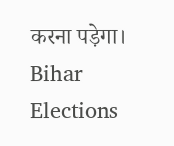करना पड़ेगा। Bihar Elections